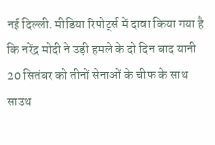नई दिल्ली. मीडिया रिपोर्ट्स में दावा किया गया है कि नरेंद्र मोदी ने उड़ी हमले के दो दिन बाद यानी 20 सितंबर को तीनों सेनाओं के चीफ के साथ साउथ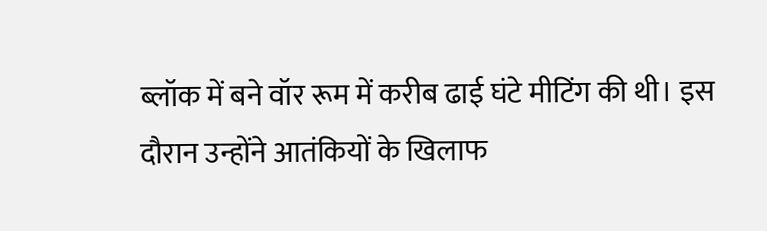ब्लॉक में बने वॉर रूम में करीब ढाई घंटे मीटिंग की थी। इस दौरान उन्होंने आतंकियों के खिलाफ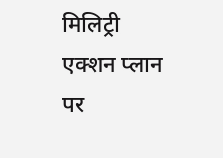मिलिट्री एक्शन प्लान पर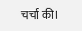चर्चा की।